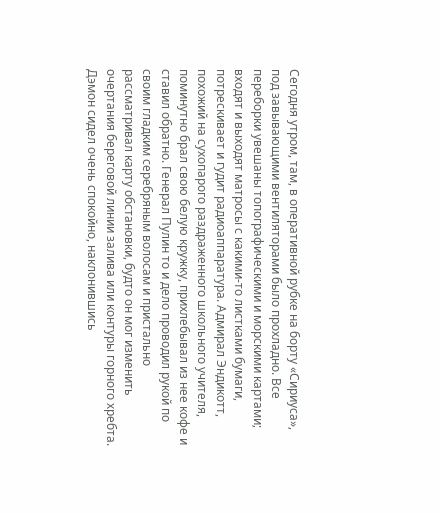Сегодня утром, там, в оперативной рубке на борту «Сириуса», под завывающими вентиляторами было прохладно. Все переборки увешаны топографическими и морскими картами; входят и выходят матросы с какими-то листками бумаги, потрескивает и гудит радиоаппаратура. Адмирал Эндикотт, похожий на сухопарого раздраженного школьного учителя, поминутно брал свою белую кружку, прихлебывал из нее кофе и ставил обратно. Генерал Пулин то и дело проводил рукой по своим гладким серебряным волосам и пристально рассматривал карту обстановки, будто он мог изменить очертания береговой линии залива или контуры горного хребта. Дэмон сидел очень спокойно, наклонившись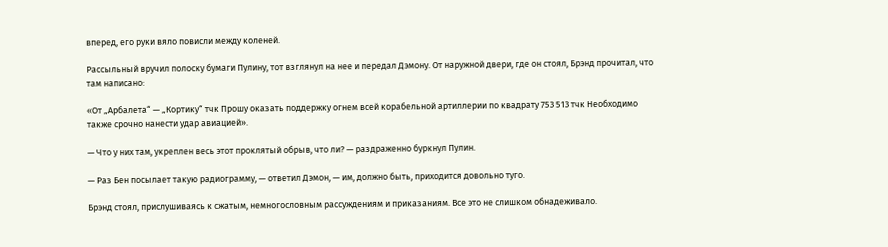вперед, его руки вяло повисли между коленей.

Рассыльный вручил полоску бумаги Пулину, тот взглянул на нее и передал Дэмону. От наружной двери, где он стоял, Брэнд прочитал, что там написано:

«От „Арбалета“ — „Кортику“ тчк Прошу оказать поддержку огнем всей корабельной артиллерии по квадрату 753 513 тчк Необходимо также срочно нанести удар авиацией».

— Что у них там, укреплен весь этот проклятый обрыв, что ли? — раздраженно буркнул Пулин.

— Раз Бен посылает такую радиограмму, — ответил Дэмон, — им, должно быть, приходится довольно туго.

Брэнд стоял, прислушиваясь к сжатым, немногословным рассуждениям и приказаниям. Все это не слишком обнадеживало.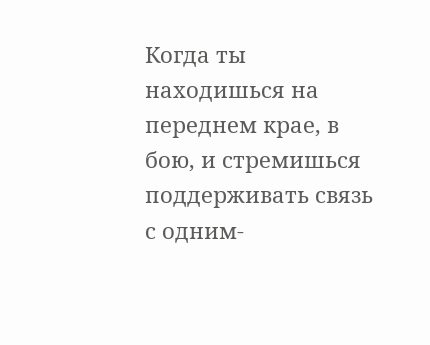Когда ты находишься на переднем крае, в бою, и стремишься поддерживать связь с одним-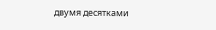двумя десятками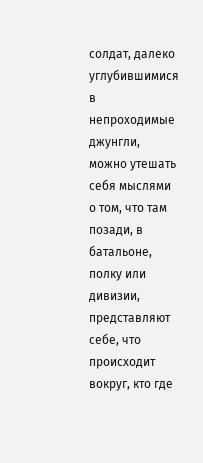солдат, далеко углубившимися в непроходимые джунгли, можно утешать себя мыслями о том, что там позади, в батальоне, полку или дивизии, представляют себе, что происходит вокруг, кто где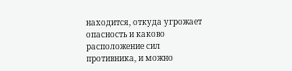находится, откуда угрожает опасность и каково расположение сил противника, и можно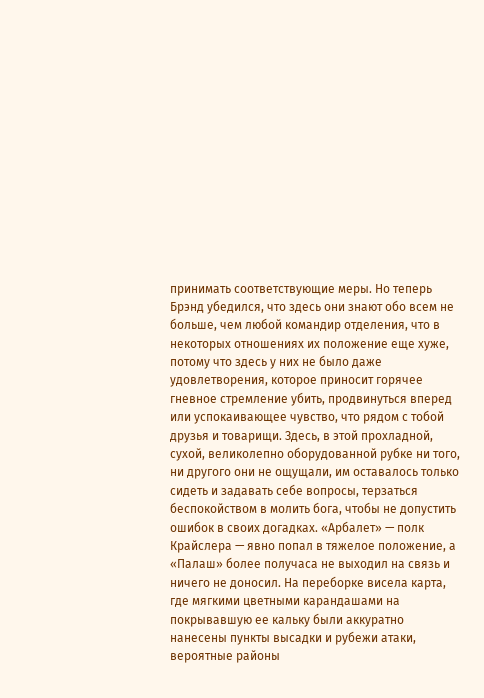принимать соответствующие меры. Но теперь Брэнд убедился, что здесь они знают обо всем не больше, чем любой командир отделения, что в некоторых отношениях их положение еще хуже, потому что здесь у них не было даже удовлетворения, которое приносит горячее гневное стремление убить, продвинуться вперед или успокаивающее чувство, что рядом с тобой друзья и товарищи. Здесь, в этой прохладной, сухой, великолепно оборудованной рубке ни того, ни другого они не ощущали, им оставалось только сидеть и задавать себе вопросы, терзаться беспокойством в молить бога, чтобы не допустить ошибок в своих догадках. «Арбалет» — полк Крайслера — явно попал в тяжелое положение, а «Палаш» более получаса не выходил на связь и ничего не доносил. На переборке висела карта, где мягкими цветными карандашами на покрывавшую ее кальку были аккуратно нанесены пункты высадки и рубежи атаки, вероятные районы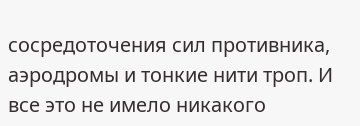сосредоточения сил противника, аэродромы и тонкие нити троп. И все это не имело никакого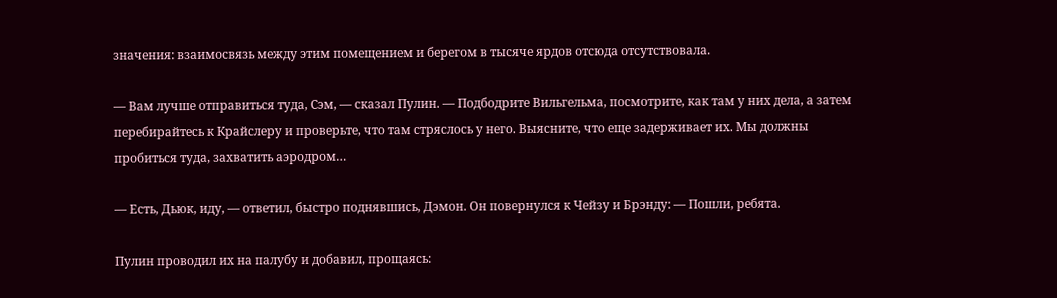значения: взаимосвязь между этим помещением и берегом в тысяче ярдов отсюда отсутствовала.

— Вам лучше отправиться туда, Сэм, — сказал Пулин. — Подбодрите Вильгельма, посмотрите, как там у них дела, а затем перебирайтесь к Крайслеру и проверьте, что там стряслось у него. Выясните, что еще задерживает их. Мы должны пробиться туда, захватить аэродром…

— Есть, Дьюк, иду, — ответил, быстро поднявшись, Дэмон. Он повернулся к Чейзу и Брэнду: — Пошли, ребята.

Пулин проводил их на палубу и добавил, прощаясь: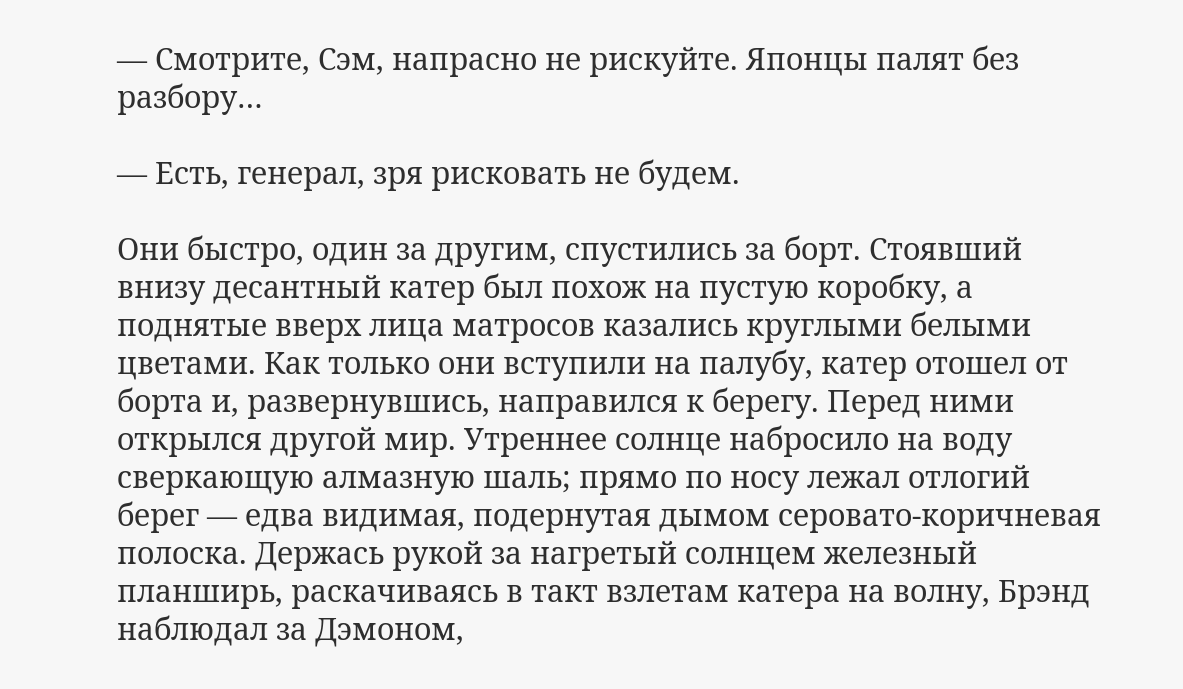— Смотрите, Сэм, напрасно не рискуйте. Японцы палят без разбору…

— Есть, генерал, зря рисковать не будем.

Они быстро, один за другим, спустились за борт. Стоявший внизу десантный катер был похож на пустую коробку, а поднятые вверх лица матросов казались круглыми белыми цветами. Как только они вступили на палубу, катер отошел от борта и, развернувшись, направился к берегу. Перед ними открылся другой мир. Утреннее солнце набросило на воду сверкающую алмазную шаль; прямо по носу лежал отлогий берег — едва видимая, подернутая дымом серовато-коричневая полоска. Держась рукой за нагретый солнцем железный планширь, раскачиваясь в такт взлетам катера на волну, Брэнд наблюдал за Дэмоном,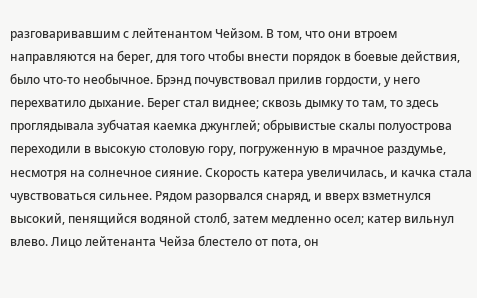разговаривавшим с лейтенантом Чейзом. В том, что они втроем направляются на берег, для того чтобы внести порядок в боевые действия, было что-то необычное. Брэнд почувствовал прилив гордости, у него перехватило дыхание. Берег стал виднее; сквозь дымку то там, то здесь проглядывала зубчатая каемка джунглей; обрывистые скалы полуострова переходили в высокую столовую гору, погруженную в мрачное раздумье, несмотря на солнечное сияние. Скорость катера увеличилась, и качка стала чувствоваться сильнее. Рядом разорвался снаряд, и вверх взметнулся высокий, пенящийся водяной столб, затем медленно осел; катер вильнул влево. Лицо лейтенанта Чейза блестело от пота, он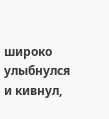широко улыбнулся и кивнул,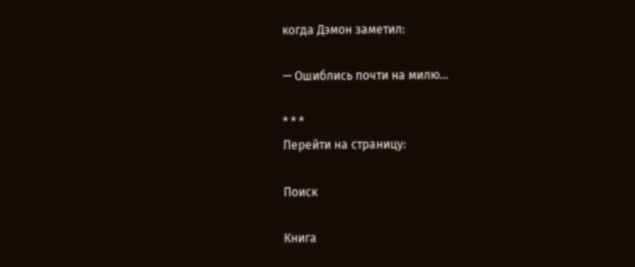когда Дэмон заметил:

— Ошиблись почти на милю…

* * *
Перейти на страницу:

Поиск

Книга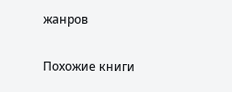жанров

Похожие книги